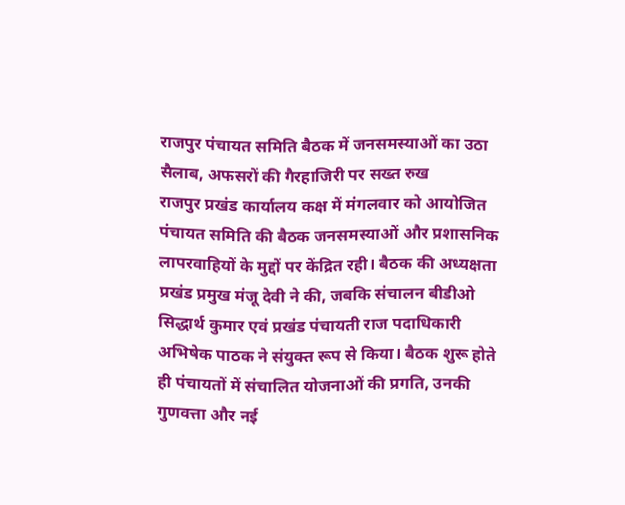राजपुर पंचायत समिति बैठक में जनसमस्याओं का उठा सैलाब, अफसरों की गैरहाजिरी पर सख्त रुख
राजपुर प्रखंड कार्यालय कक्ष में मंगलवार को आयोजित पंचायत समिति की बैठक जनसमस्याओं और प्रशासनिक लापरवाहियों के मुद्दों पर केंद्रित रही। बैठक की अध्यक्षता प्रखंड प्रमुख मंजू देवी ने की, जबकि संचालन बीडीओ सिद्धार्थ कुमार एवं प्रखंड पंचायती राज पदाधिकारी अभिषेक पाठक ने संयुक्त रूप से किया। बैठक शुरू होते ही पंचायतों में संचालित योजनाओं की प्रगति, उनकी गुणवत्ता और नई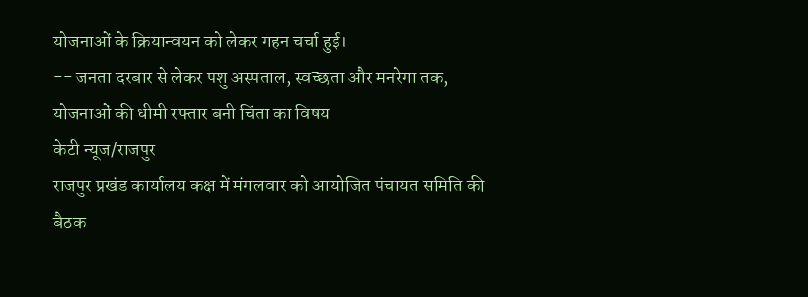योजनाओं के क्रियान्वयन को लेकर गहन चर्चा हुई।
-- जनता दरबार से लेकर पशु अस्पताल, स्वच्छता और मनरेगा तक, योजनाओं की धीमी रफ्तार बनी चिंता का विषय
केटी न्यूज/राजपुर
राजपुर प्रखंड कार्यालय कक्ष में मंगलवार को आयोजित पंचायत समिति की बैठक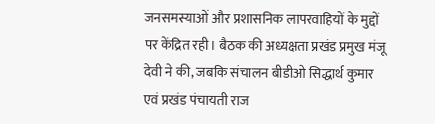जनसमस्याओं और प्रशासनिक लापरवाहियों के मुद्दों पर केंद्रित रही। बैठक की अध्यक्षता प्रखंड प्रमुख मंजू देवी ने की, जबकि संचालन बीडीओ सिद्धार्थ कुमार एवं प्रखंड पंचायती राज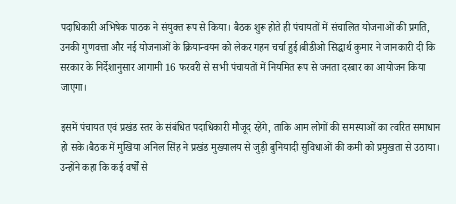पदाधिकारी अभिषेक पाठक ने संयुक्त रूप से किया। बैठक शुरू होते ही पंचायतों में संचालित योजनाओं की प्रगति, उनकी गुणवत्ता और नई योजनाओं के क्रियान्वयन को लेकर गहन चर्चा हुई।बीडीओ सिद्धार्थ कुमार ने जानकारी दी कि सरकार के निर्देशानुसार आगामी 16 फरवरी से सभी पंचायतों में नियमित रूप से जनता दरबार का आयोजन किया जाएगा।

इसमें पंचायत एवं प्रखंड स्तर के संबंधित पदाधिकारी मौजूद रहेंगे, ताकि आम लोगों की समस्याओं का त्वरित समाधान हो सके।बैठक में मुखिया अनिल सिंह ने प्रखंड मुख्यालय से जुड़ी बुनियादी सुविधाओं की कमी को प्रमुखता से उठाया। उन्होंने कहा कि कई वर्षों से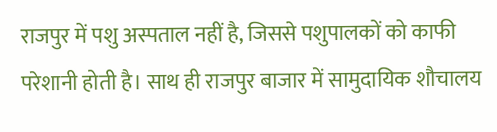राजपुर में पशु अस्पताल नहीं है, जिससे पशुपालकों को काफी परेशानी होती है। साथ ही राजपुर बाजार में सामुदायिक शौचालय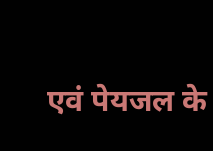एवं पेयजल के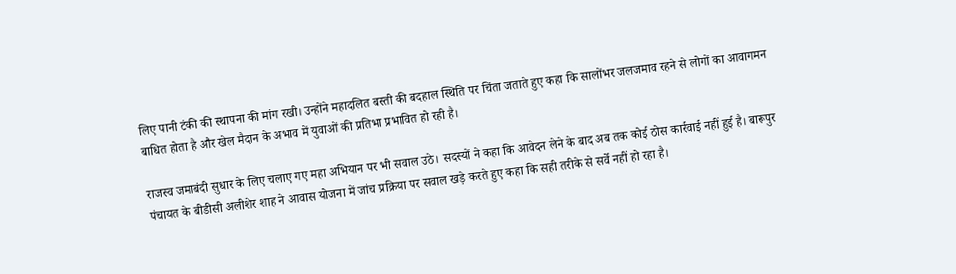लिए पानी टंकी की स्थापना की मांग रखी। उन्होंने महादलित बस्ती की बदहाल स्थिति पर चिंता जताते हुए कहा कि सालोंभर जलजमाव रहने से लोगों का आवागमन बाधित होता है और खेल मैदान के अभाव में युवाओं की प्रतिभा प्रभावित हो रही है।

राजस्व जमाबंदी सुधार के लिए चलाए गए महा अभियान पर भी सवाल उठे। सदस्यों ने कहा कि आवेदन लेने के बाद अब तक कोई ठोस कार्रवाई नहीं हुई है। बारूपुर पंचायत के बीडीसी अलीशेर शाह ने आवास योजना में जांच प्रक्रिया पर सवाल खड़े करते हुए कहा कि सही तरीके से सर्वे नहीं हो रहा है।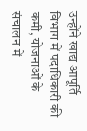उन्होंने खाद्य आपूर्ति विभाग में पदाधिकारी की कमी, योजनाओं के संचालन में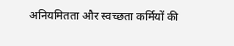अनियमितता और स्वच्छता कर्मियों की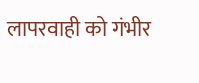लापरवाही को गंभीर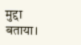मुद्दा बताया।